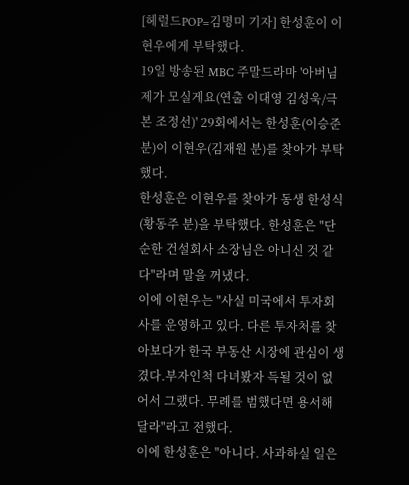[헤럴드POP=김명미 기자] 한성훈이 이현우에게 부탁했다.
19일 방송된 MBC 주말드라마 '아버님 제가 모실게요(연출 이대영 김성욱/극본 조정선)' 29회에서는 한성훈(이승준 분)이 이현우(김재원 분)를 찾아가 부탁했다.
한성훈은 이현우를 찾아가 동생 한성식(황동주 분)을 부탁했다. 한성훈은 "단순한 건설회사 소장님은 아니신 것 같다"라며 말을 꺼냈다.
이에 이현우는 "사실 미국에서 투자회사를 운영하고 있다. 다른 투자처를 찾아보다가 한국 부동산 시장에 관심이 생겼다.부자인척 다녀봤자 득될 것이 없어서 그랬다. 무례를 범했다면 용서해달라"라고 전했다.
이에 한성훈은 "아니다. 사과하실 일은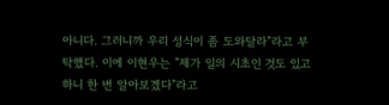아니다. 그러니까 우리 성식이 좀 도와달라"라고 부탁했다. 이에 이현우는 "제가 일의 시초인 것도 있고 하니 한 번 알아보겠다"라고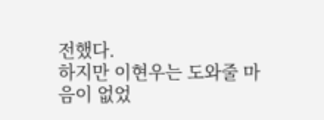전했다.
하지만 이현우는 도와줄 마음이 없었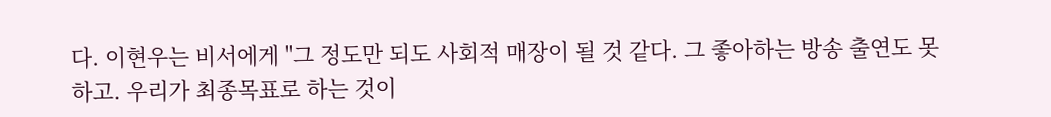다. 이현우는 비서에게 "그 정도만 되도 사회적 매장이 될 것 같다. 그 좋아하는 방송 출연도 못하고. 우리가 최종목표로 하는 것이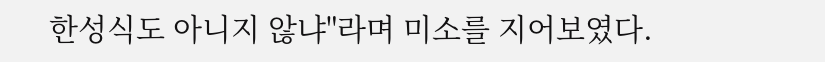한성식도 아니지 않냐"라며 미소를 지어보였다.